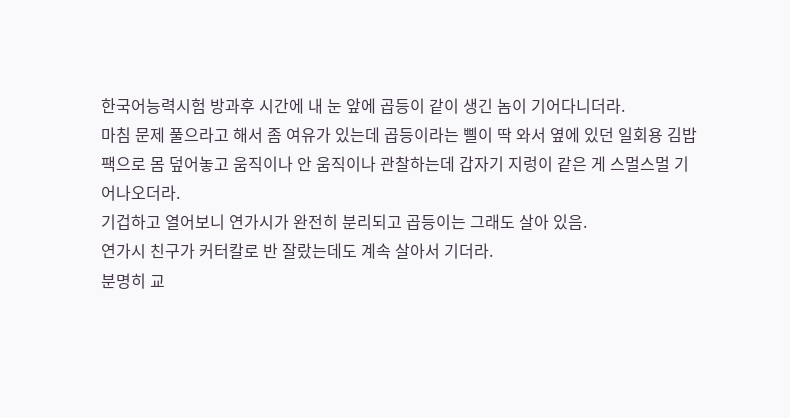한국어능력시험 방과후 시간에 내 눈 앞에 곱등이 같이 생긴 놈이 기어다니더라.
마침 문제 풀으라고 해서 좀 여유가 있는데 곱등이라는 삘이 딱 와서 옆에 있던 일회용 김밥 팩으로 몸 덮어놓고 움직이나 안 움직이나 관찰하는데 갑자기 지렁이 같은 게 스멀스멀 기어나오더라.
기겁하고 열어보니 연가시가 완전히 분리되고 곱등이는 그래도 살아 있음.
연가시 친구가 커터칼로 반 잘랐는데도 계속 살아서 기더라.
분명히 교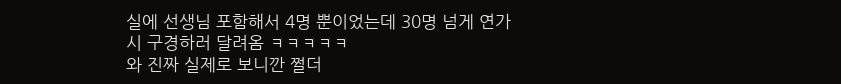실에 선생님 포함해서 4명 뿐이었는데 30명 넘게 연가시 구경하러 달려옴 ㅋㅋㅋㅋㅋ
와 진짜 실제로 보니깐 쩔더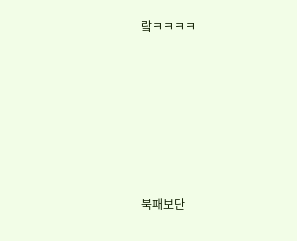랔ㅋㅋㅋㅋ










북패보단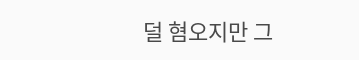덜 혐오지만 그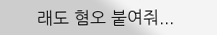래도 혐오 붙여줘...